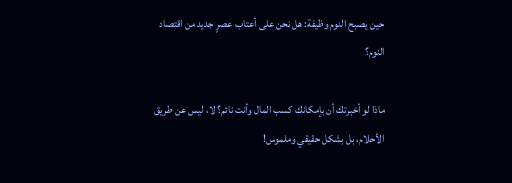حين يصبح النوم وظيفة: هل نحن على أعتاب عصرٍ جديد من اقتصاد النوم؟

ماذا لو أخبرتك أن بإمكانك كسب المال وأنت نائم؟ لا، ليس عن طريق الأحلام، بل بشكل حقيقي وملموس!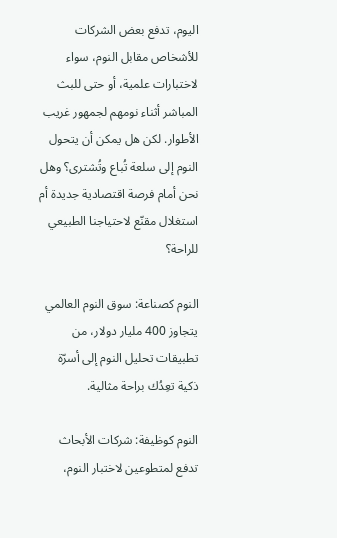اليوم، تدفع بعض الشركات للأشخاص مقابل النوم، سواء لاختبارات علمية، أو حتى للبث المباشر أثناء نومهم لجمهور غريب الأطوار. لكن هل يمكن أن يتحول النوم إلى سلعة تُباع وتُشترى؟ وهل نحن أمام فرصة اقتصادية جديدة أم استغلال مقنّع لاحتياجنا الطبيعي للراحة؟

النوم كصناعة: سوق النوم العالمي يتجاوز 400 مليار دولار، من تطبيقات تحليل النوم إلى أسرّة ذكية تعِدُك براحة مثالية.

النوم كوظيفة: شركات الأبحاث تدفع لمتطوعين لاختبار النوم،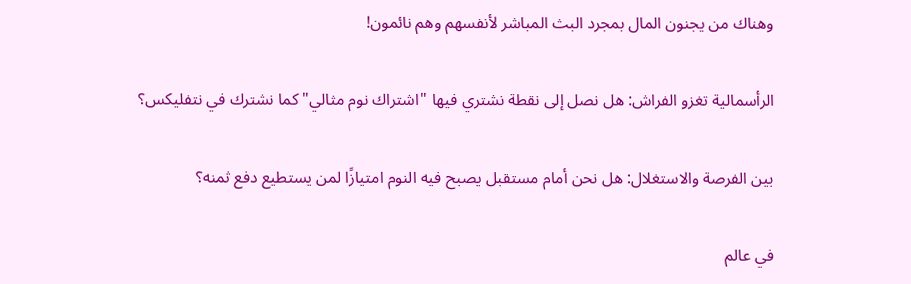وهناك من يجنون المال بمجرد البث المباشر لأنفسهم وهم نائمون!

الرأسمالية تغزو الفراش: هل نصل إلى نقطة نشتري فيها "اشتراك نوم مثالي" كما نشترك في نتفليكس؟

بين الفرصة والاستغلال: هل نحن أمام مستقبل يصبح فيه النوم امتيازًا لمن يستطيع دفع ثمنه؟

في عالم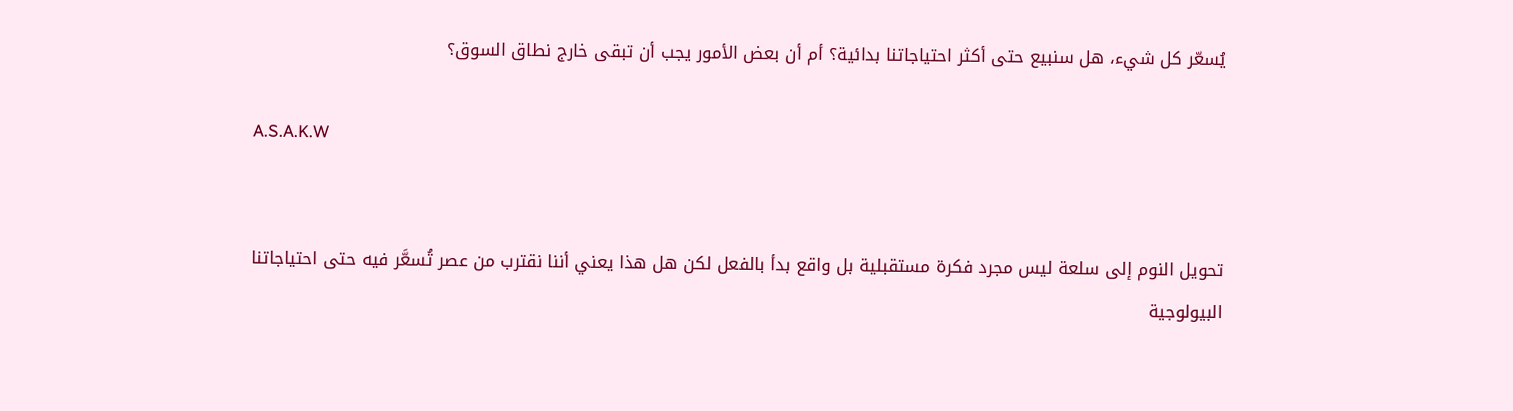يُسعّر كل شيء، هل سنبيع حتى أكثر احتياجاتنا بدائية؟ أم أن بعض الأمور يجب أن تبقى خارج نطاق السوق؟

A.S.A.K.W


تحويل النوم إلى سلعة ليس مجرد فكرة مستقبلية بل واقع بدأ بالفعل لكن هل هذا يعني أننا نقترب من عصر تُسعَّر فيه حتى احتياجاتنا البيولوجية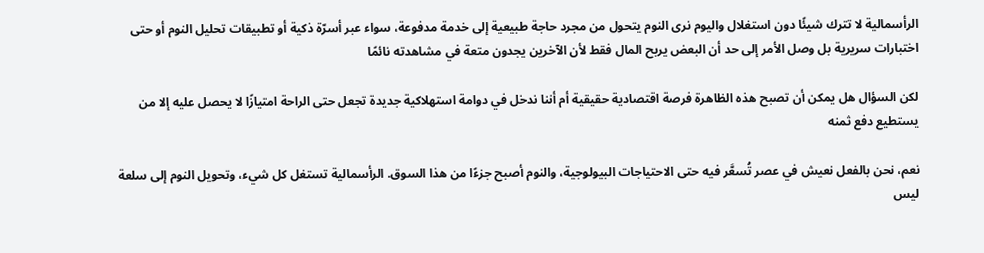الرأسمالية لا تترك شيئًا دون استغلال واليوم نرى النوم يتحول من مجرد حاجة طبيعية إلى خدمة مدفوعة، سواء عبر أسرّة ذكية أو تطبيقات تحليل النوم أو حتى اختبارات سريرية بل وصل الأمر إلى حد أن البعض يربح المال فقط لأن الآخرين يجدون متعة في مشاهدته نائمًا

لكن السؤال هل يمكن أن تصبح هذه الظاهرة فرصة اقتصادية حقيقية أم أننا ندخل في دوامة استهلاكية جديدة تجعل حتى الراحة امتيازًا لا يحصل عليه إلا من يستطيع دفع ثمنه

نعم، نحن بالفعل نعيش في عصر تُسعَّر فيه حتى الاحتياجات البيولوجية، والنوم أصبح جزءًا من هذا السوق. الرأسمالية تستغل كل شيء، وتحويل النوم إلى سلعة ليس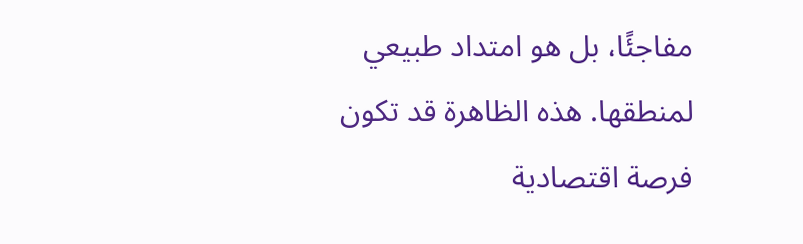مفاجئًا، بل هو امتداد طبيعي لمنطقها. هذه الظاهرة قد تكون فرصة اقتصادية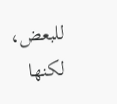للبعض، لكنها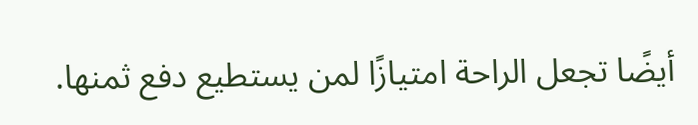أيضًا تجعل الراحة امتيازًا لمن يستطيع دفع ثمنها.